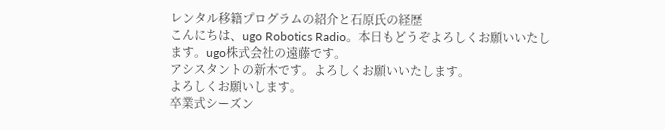レンタル移籍プログラムの紹介と石原氏の経歴
こんにちは、ugo Robotics Radio。本日もどうぞよろしくお願いいたします。ugo株式会社の遠藤です。
アシスタントの新木です。よろしくお願いいたします。
よろしくお願いします。
卒業式シーズン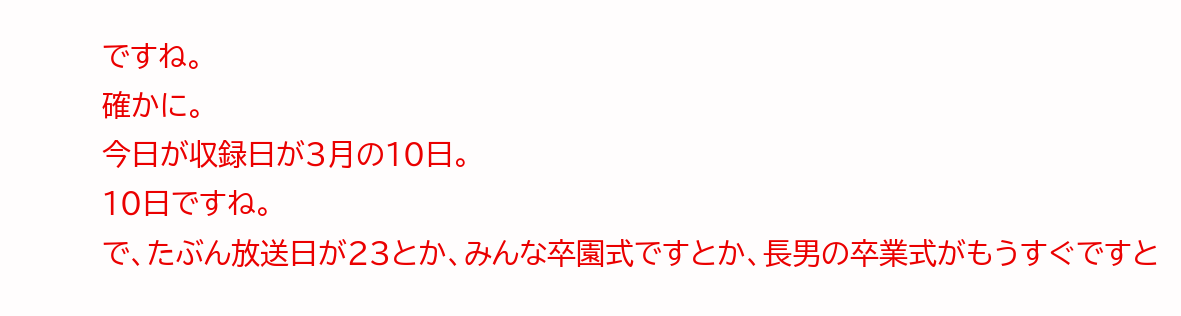ですね。
確かに。
今日が収録日が3月の10日。
10日ですね。
で、たぶん放送日が23とか、みんな卒園式ですとか、長男の卒業式がもうすぐですと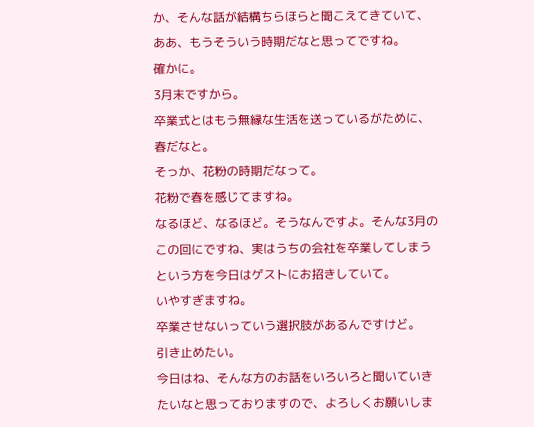か、そんな話が結構ちらほらと聞こえてきていて、ああ、もうそういう時期だなと思ってですね。
確かに。
3月末ですから。
卒業式とはもう無縁な生活を送っているがために、春だなと。
そっか、花粉の時期だなって。
花粉で春を感じてますね。
なるほど、なるほど。そうなんですよ。そんな3月のこの回にですね、実はうちの会社を卒業してしまうという方を今日はゲストにお招きしていて。
いやすぎますね。
卒業させないっていう選択肢があるんですけど。
引き止めたい。
今日はね、そんな方のお話をいろいろと聞いていきたいなと思っておりますので、よろしくお願いしま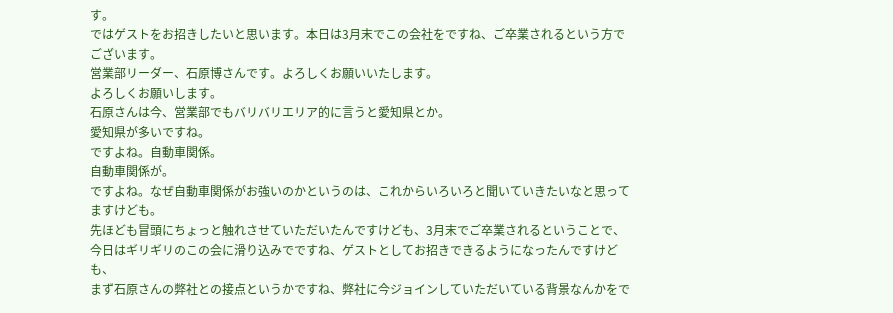す。
ではゲストをお招きしたいと思います。本日は3月末でこの会社をですね、ご卒業されるという方でございます。
営業部リーダー、石原博さんです。よろしくお願いいたします。
よろしくお願いします。
石原さんは今、営業部でもバリバリエリア的に言うと愛知県とか。
愛知県が多いですね。
ですよね。自動車関係。
自動車関係が。
ですよね。なぜ自動車関係がお強いのかというのは、これからいろいろと聞いていきたいなと思ってますけども。
先ほども冒頭にちょっと触れさせていただいたんですけども、3月末でご卒業されるということで、
今日はギリギリのこの会に滑り込みでですね、ゲストとしてお招きできるようになったんですけども、
まず石原さんの弊社との接点というかですね、弊社に今ジョインしていただいている背景なんかをで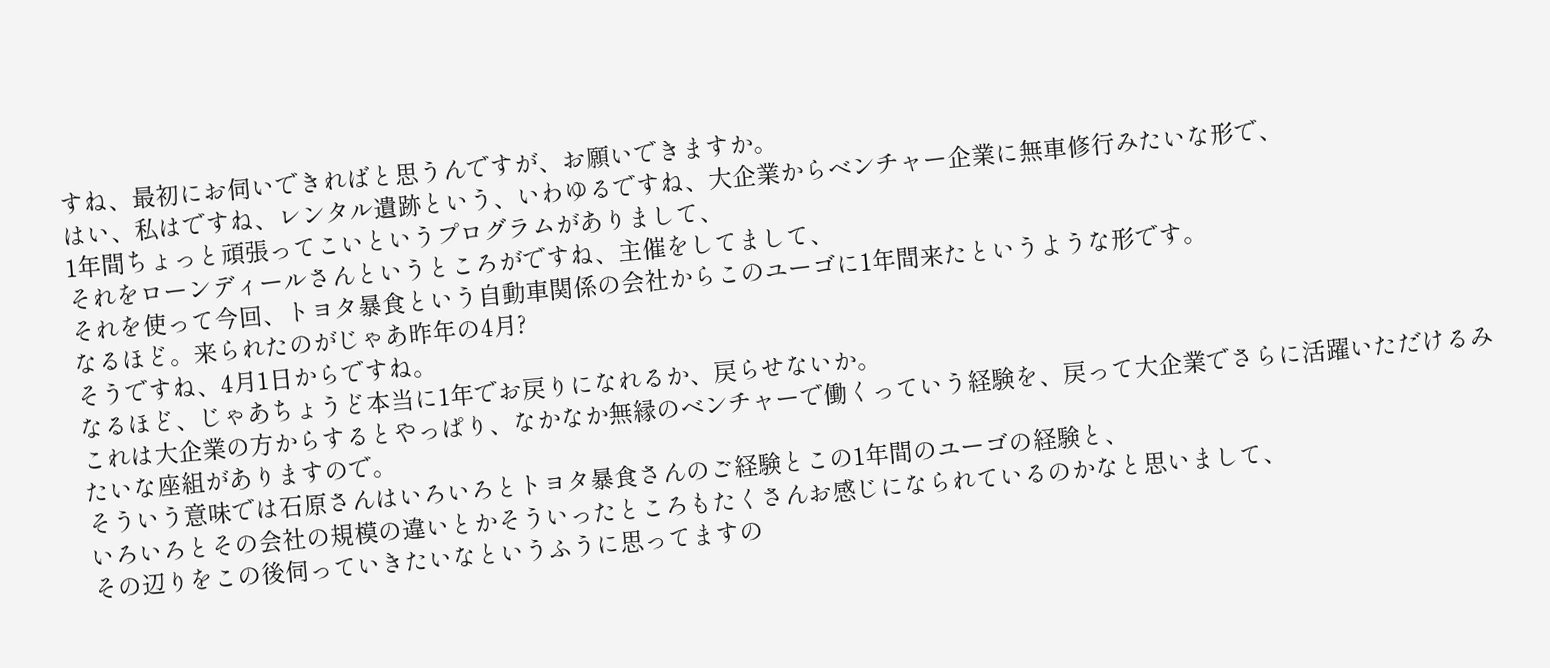すね、最初にお伺いできればと思うんですが、お願いできますか。
はい、私はですね、レンタル遺跡という、いわゆるですね、大企業からベンチャー企業に無車修行みたいな形で、
1年間ちょっと頑張ってこいというプログラムがありまして、
それをローンディールさんというところがですね、主催をしてまして、
それを使って今回、トヨタ暴食という自動車関係の会社からこのユーゴに1年間来たというような形です。
なるほど。来られたのがじゃあ昨年の4月?
そうですね、4月1日からですね。
なるほど、じゃあちょうど本当に1年でお戻りになれるか、戻らせないか。
これは大企業の方からするとやっぱり、なかなか無縁のベンチャーで働くっていう経験を、戻って大企業でさらに活躍いただけるみたいな座組がありますので。
そういう意味では石原さんはいろいろとトヨタ暴食さんのご経験とこの1年間のユーゴの経験と、
いろいろとその会社の規模の違いとかそういったところもたくさんお感じになられているのかなと思いまして、
その辺りをこの後伺っていきたいなというふうに思ってますの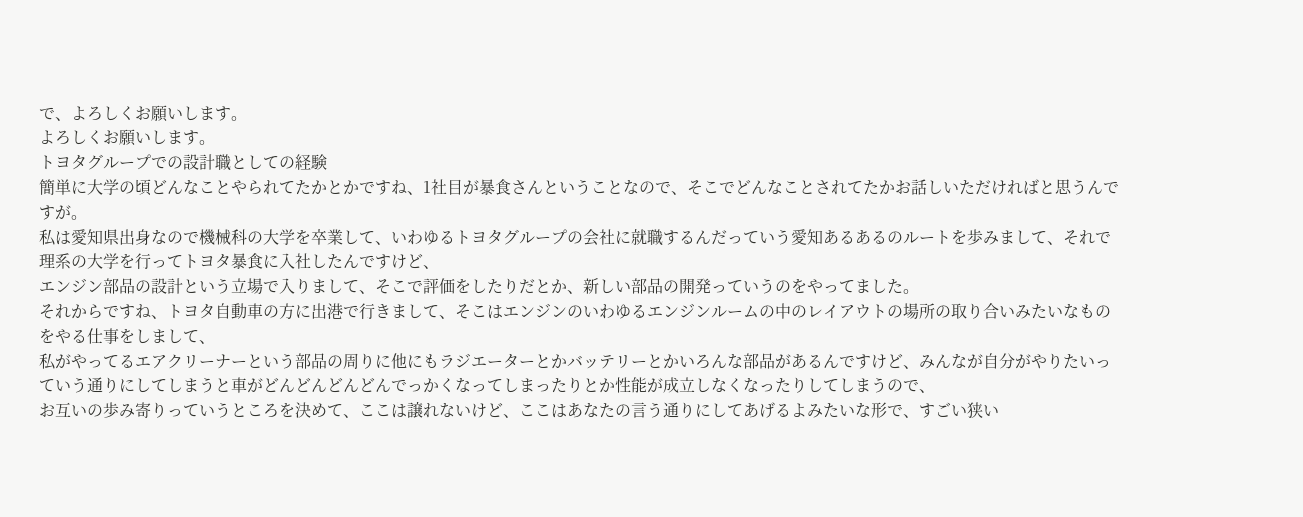で、よろしくお願いします。
よろしくお願いします。
トヨタグループでの設計職としての経験
簡単に大学の頃どんなことやられてたかとかですね、1社目が暴食さんということなので、そこでどんなことされてたかお話しいただければと思うんですが。
私は愛知県出身なので機械科の大学を卒業して、いわゆるトヨタグループの会社に就職するんだっていう愛知あるあるのルートを歩みまして、それで理系の大学を行ってトヨタ暴食に入社したんですけど、
エンジン部品の設計という立場で入りまして、そこで評価をしたりだとか、新しい部品の開発っていうのをやってました。
それからですね、トヨタ自動車の方に出港で行きまして、そこはエンジンのいわゆるエンジンルームの中のレイアウトの場所の取り合いみたいなものをやる仕事をしまして、
私がやってるエアクリーナーという部品の周りに他にもラジエーターとかバッテリーとかいろんな部品があるんですけど、みんなが自分がやりたいっていう通りにしてしまうと車がどんどんどんどんでっかくなってしまったりとか性能が成立しなくなったりしてしまうので、
お互いの歩み寄りっていうところを決めて、ここは譲れないけど、ここはあなたの言う通りにしてあげるよみたいな形で、すごい狭い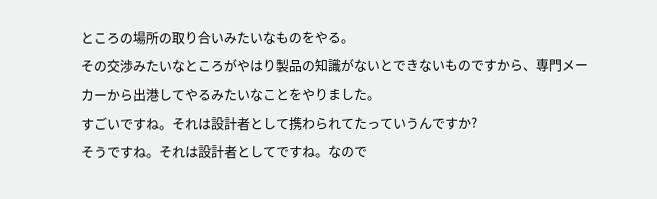ところの場所の取り合いみたいなものをやる。
その交渉みたいなところがやはり製品の知識がないとできないものですから、専門メーカーから出港してやるみたいなことをやりました。
すごいですね。それは設計者として携わられてたっていうんですか?
そうですね。それは設計者としてですね。なので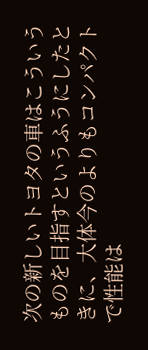次の新しいトヨタの車はこういうものを目指すというふうにしたときに、大体今のよりもコンパクトで性能は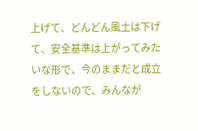上げて、どんどん風土は下げて、安全基準は上がってみたいな形で、今のままだと成立をしないので、みんなが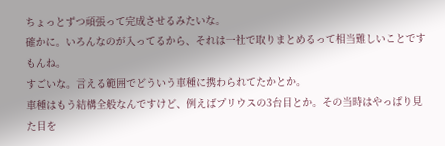ちょっとずつ頑張って完成させるみたいな。
確かに。いろんなのが入ってるから、それは一社で取りまとめるって相当難しいことですもんね。
すごいな。言える範囲でどういう車種に携わられてたかとか。
車種はもう結構全般なんですけど、例えばプリウスの3台目とか。その当時はやっぱり見た目を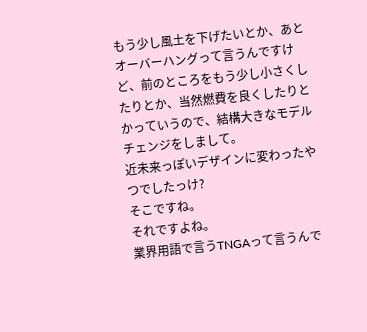もう少し風土を下げたいとか、あとオーバーハングって言うんですけど、前のところをもう少し小さくしたりとか、当然燃費を良くしたりとかっていうので、結構大きなモデルチェンジをしまして。
近未来っぽいデザインに変わったやつでしたっけ?
そこですね。
それですよね。
業界用語で言うTNGAって言うんで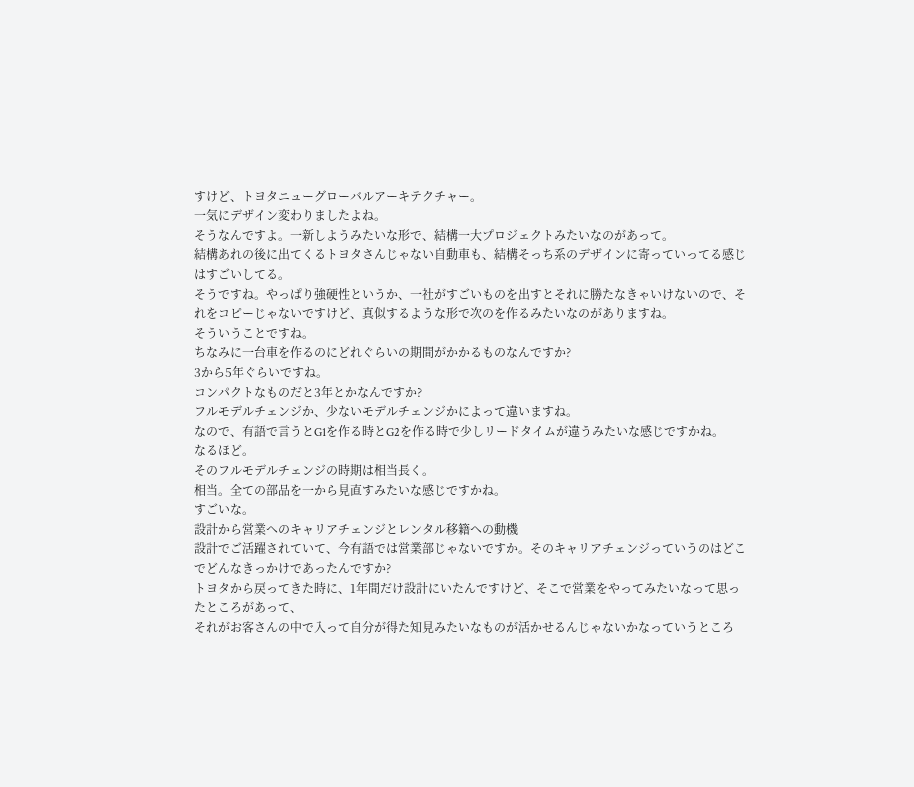すけど、トヨタニューグローバルアーキテクチャー。
一気にデザイン変わりましたよね。
そうなんですよ。一新しようみたいな形で、結構一大プロジェクトみたいなのがあって。
結構あれの後に出てくるトヨタさんじゃない自動車も、結構そっち系のデザインに寄っていってる感じはすごいしてる。
そうですね。やっぱり強硬性というか、一社がすごいものを出すとそれに勝たなきゃいけないので、それをコピーじゃないですけど、真似するような形で次のを作るみたいなのがありますね。
そういうことですね。
ちなみに一台車を作るのにどれぐらいの期間がかかるものなんですか?
3から5年ぐらいですね。
コンパクトなものだと3年とかなんですか?
フルモデルチェンジか、少ないモデルチェンジかによって違いますね。
なので、有語で言うとG1を作る時とG2を作る時で少しリードタイムが違うみたいな感じですかね。
なるほど。
そのフルモデルチェンジの時期は相当長く。
相当。全ての部品を一から見直すみたいな感じですかね。
すごいな。
設計から営業へのキャリアチェンジとレンタル移籍への動機
設計でご活躍されていて、今有語では営業部じゃないですか。そのキャリアチェンジっていうのはどこでどんなきっかけであったんですか?
トヨタから戻ってきた時に、1年間だけ設計にいたんですけど、そこで営業をやってみたいなって思ったところがあって、
それがお客さんの中で入って自分が得た知見みたいなものが活かせるんじゃないかなっていうところ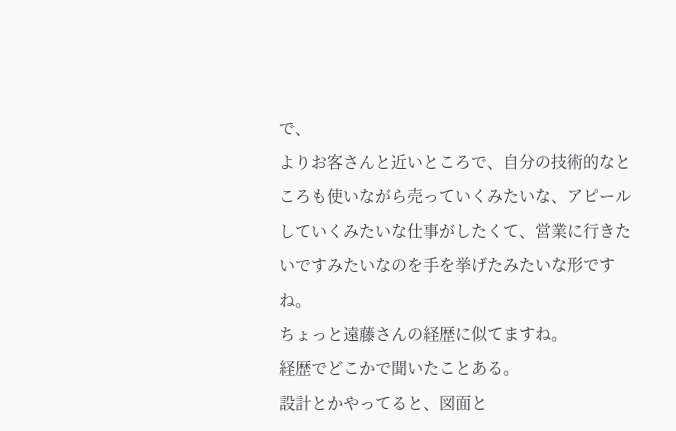で、
よりお客さんと近いところで、自分の技術的なところも使いながら売っていくみたいな、アピールしていくみたいな仕事がしたくて、営業に行きたいですみたいなのを手を挙げたみたいな形ですね。
ちょっと遠藤さんの経歴に似てますね。
経歴でどこかで聞いたことある。
設計とかやってると、図面と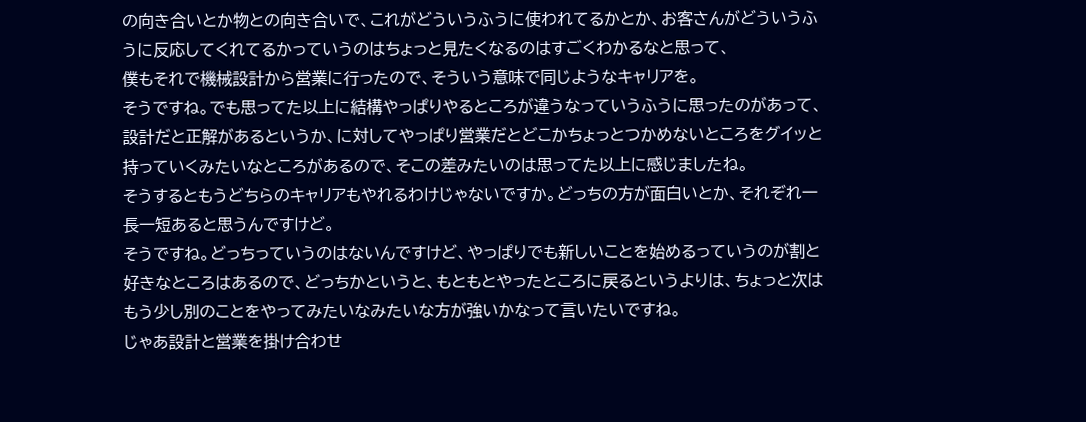の向き合いとか物との向き合いで、これがどういうふうに使われてるかとか、お客さんがどういうふうに反応してくれてるかっていうのはちょっと見たくなるのはすごくわかるなと思って、
僕もそれで機械設計から営業に行ったので、そういう意味で同じようなキャリアを。
そうですね。でも思ってた以上に結構やっぱりやるところが違うなっていうふうに思ったのがあって、設計だと正解があるというか、に対してやっぱり営業だとどこかちょっとつかめないところをグイッと持っていくみたいなところがあるので、そこの差みたいのは思ってた以上に感じましたね。
そうするともうどちらのキャリアもやれるわけじゃないですか。どっちの方が面白いとか、それぞれ一長一短あると思うんですけど。
そうですね。どっちっていうのはないんですけど、やっぱりでも新しいことを始めるっていうのが割と好きなところはあるので、どっちかというと、もともとやったところに戻るというよりは、ちょっと次はもう少し別のことをやってみたいなみたいな方が強いかなって言いたいですね。
じゃあ設計と営業を掛け合わせ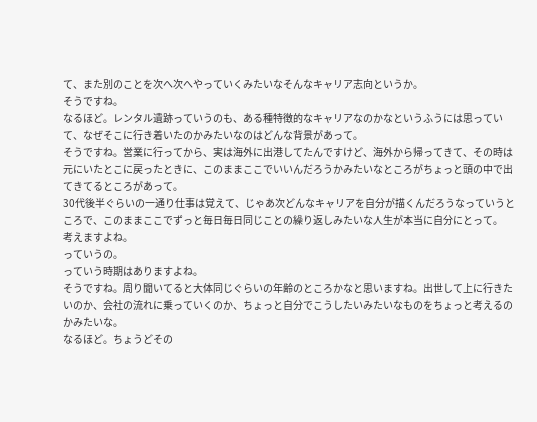て、また別のことを次へ次へやっていくみたいなそんなキャリア志向というか。
そうですね。
なるほど。レンタル遺跡っていうのも、ある種特徴的なキャリアなのかなというふうには思っていて、なぜそこに行き着いたのかみたいなのはどんな背景があって。
そうですね。営業に行ってから、実は海外に出港してたんですけど、海外から帰ってきて、その時は元にいたとこに戻ったときに、このままここでいいんだろうかみたいなところがちょっと頭の中で出てきてるところがあって。
30代後半ぐらいの一通り仕事は覚えて、じゃあ次どんなキャリアを自分が描くんだろうなっていうところで、このままここでずっと毎日毎日同じことの繰り返しみたいな人生が本当に自分にとって。
考えますよね。
っていうの。
っていう時期はありますよね。
そうですね。周り聞いてると大体同じぐらいの年齢のところかなと思いますね。出世して上に行きたいのか、会社の流れに乗っていくのか、ちょっと自分でこうしたいみたいなものをちょっと考えるのかみたいな。
なるほど。ちょうどその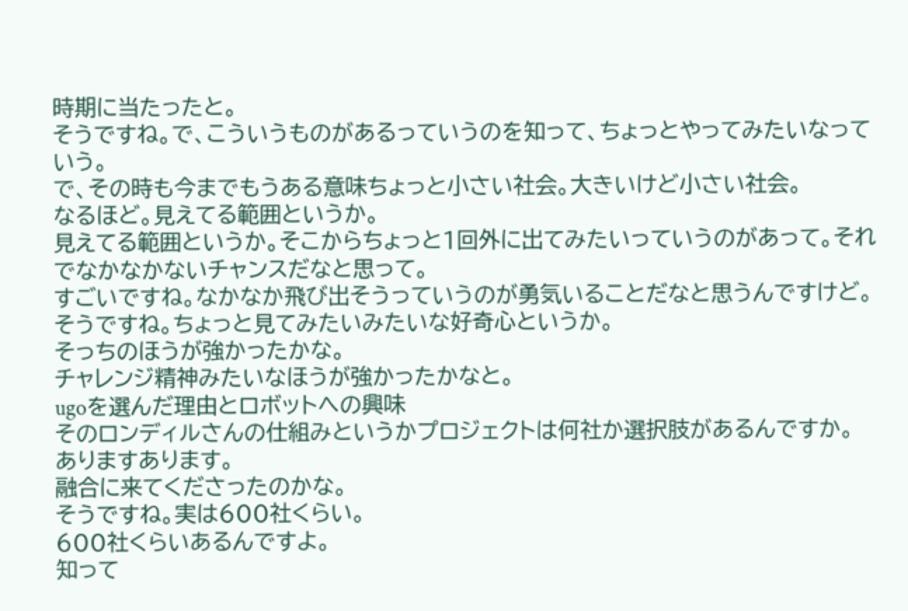時期に当たったと。
そうですね。で、こういうものがあるっていうのを知って、ちょっとやってみたいなっていう。
で、その時も今までもうある意味ちょっと小さい社会。大きいけど小さい社会。
なるほど。見えてる範囲というか。
見えてる範囲というか。そこからちょっと1回外に出てみたいっていうのがあって。それでなかなかないチャンスだなと思って。
すごいですね。なかなか飛び出そうっていうのが勇気いることだなと思うんですけど。
そうですね。ちょっと見てみたいみたいな好奇心というか。
そっちのほうが強かったかな。
チャレンジ精神みたいなほうが強かったかなと。
ugoを選んだ理由とロボットへの興味
そのロンディルさんの仕組みというかプロジェクトは何社か選択肢があるんですか。
ありますあります。
融合に来てくださったのかな。
そうですね。実は600社くらい。
600社くらいあるんですよ。
知って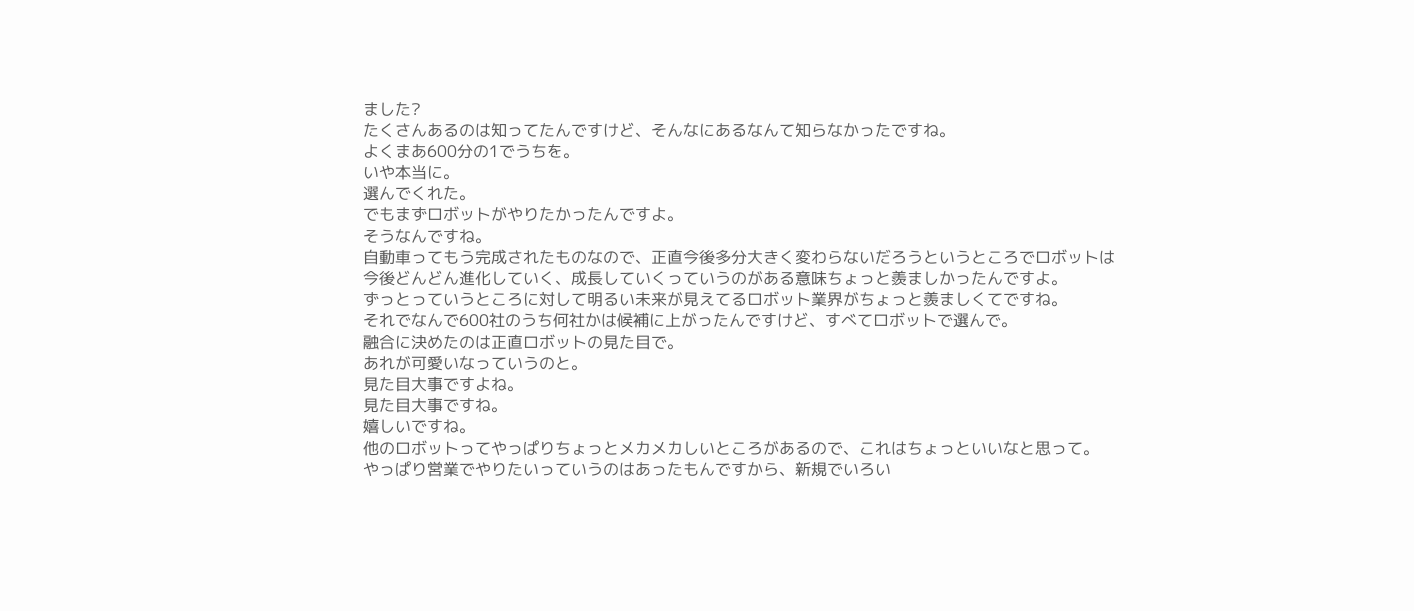ました?
たくさんあるのは知ってたんですけど、そんなにあるなんて知らなかったですね。
よくまあ600分の1でうちを。
いや本当に。
選んでくれた。
でもまずロボットがやりたかったんですよ。
そうなんですね。
自動車ってもう完成されたものなので、正直今後多分大きく変わらないだろうというところでロボットは今後どんどん進化していく、成長していくっていうのがある意味ちょっと羨ましかったんですよ。
ずっとっていうところに対して明るい未来が見えてるロボット業界がちょっと羨ましくてですね。
それでなんで600社のうち何社かは候補に上がったんですけど、すべてロボットで選んで。
融合に決めたのは正直ロボットの見た目で。
あれが可愛いなっていうのと。
見た目大事ですよね。
見た目大事ですね。
嬉しいですね。
他のロボットってやっぱりちょっとメカメカしいところがあるので、これはちょっといいなと思って。
やっぱり営業でやりたいっていうのはあったもんですから、新規でいろい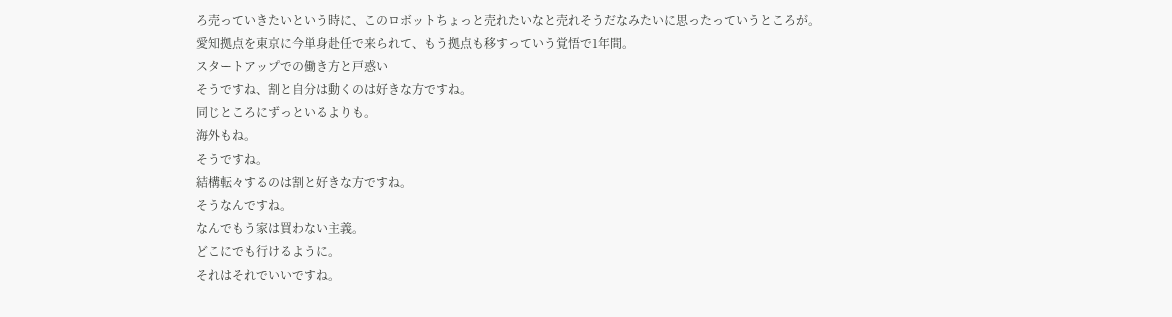ろ売っていきたいという時に、このロボットちょっと売れたいなと売れそうだなみたいに思ったっていうところが。
愛知拠点を東京に今単身赴任で来られて、もう拠点も移すっていう覚悟で1年間。
スタートアップでの働き方と戸惑い
そうですね、割と自分は動くのは好きな方ですね。
同じところにずっといるよりも。
海外もね。
そうですね。
結構転々するのは割と好きな方ですね。
そうなんですね。
なんでもう家は買わない主義。
どこにでも行けるように。
それはそれでいいですね。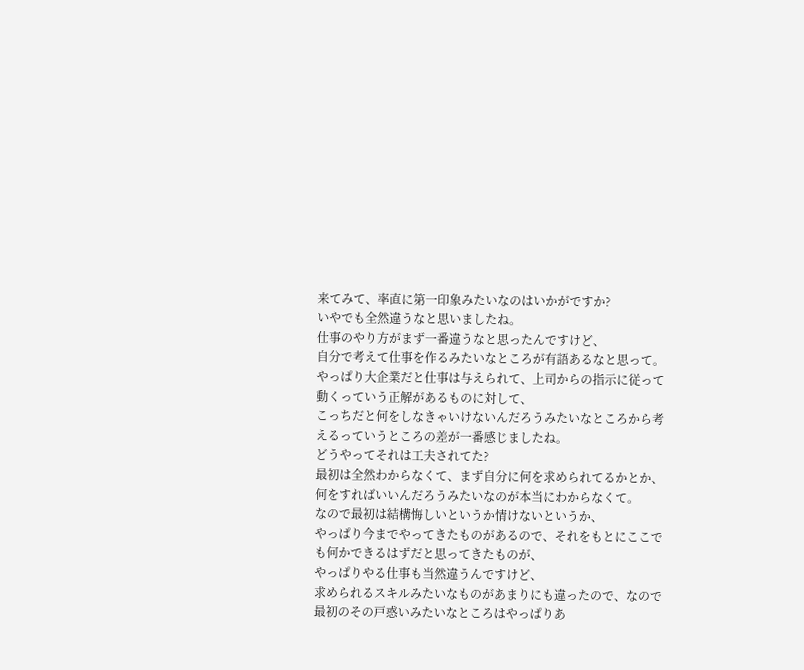来てみて、率直に第一印象みたいなのはいかがですか?
いやでも全然違うなと思いましたね。
仕事のやり方がまず一番違うなと思ったんですけど、
自分で考えて仕事を作るみたいなところが有語あるなと思って。
やっぱり大企業だと仕事は与えられて、上司からの指示に従って動くっていう正解があるものに対して、
こっちだと何をしなきゃいけないんだろうみたいなところから考えるっていうところの差が一番感じましたね。
どうやってそれは工夫されてた?
最初は全然わからなくて、まず自分に何を求められてるかとか、何をすればいいんだろうみたいなのが本当にわからなくて。
なので最初は結構悔しいというか情けないというか、
やっぱり今までやってきたものがあるので、それをもとにここでも何かできるはずだと思ってきたものが、
やっぱりやる仕事も当然違うんですけど、
求められるスキルみたいなものがあまりにも違ったので、なので最初のその戸惑いみたいなところはやっぱりあ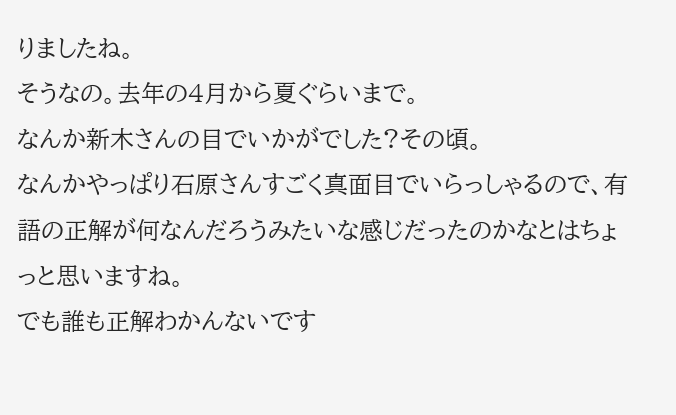りましたね。
そうなの。去年の4月から夏ぐらいまで。
なんか新木さんの目でいかがでした?その頃。
なんかやっぱり石原さんすごく真面目でいらっしゃるので、有語の正解が何なんだろうみたいな感じだったのかなとはちょっと思いますね。
でも誰も正解わかんないです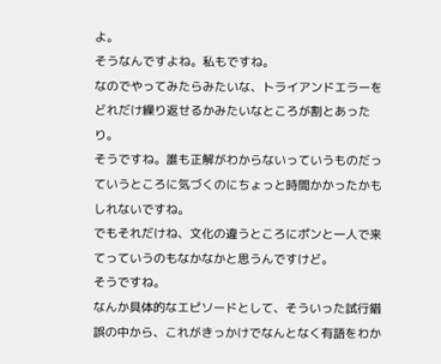よ。
そうなんですよね。私もですね。
なのでやってみたらみたいな、トライアンドエラーをどれだけ繰り返せるかみたいなところが割とあったり。
そうですね。誰も正解がわからないっていうものだっていうところに気づくのにちょっと時間かかったかもしれないですね。
でもそれだけね、文化の違うところにポンと一人で来てっていうのもなかなかと思うんですけど。
そうですね。
なんか具体的なエピソードとして、そういった試行錯誤の中から、これがきっかけでなんとなく有語をわか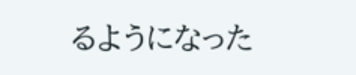るようになった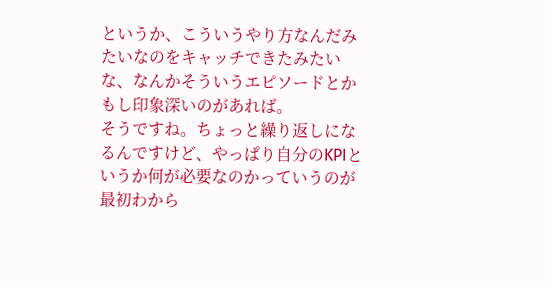というか、こういうやり方なんだみたいなのをキャッチできたみたいな、なんかそういうエピソードとかもし印象深いのがあれば。
そうですね。ちょっと繰り返しになるんですけど、やっぱり自分のKPIというか何が必要なのかっていうのが最初わから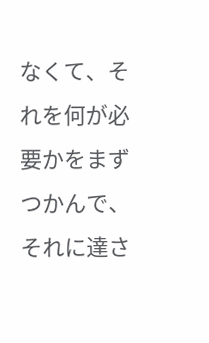なくて、それを何が必要かをまずつかんで、それに達さ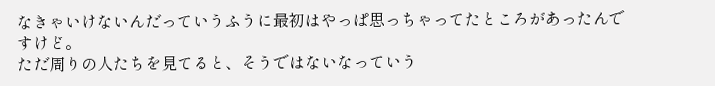なきゃいけないんだっていうふうに最初はやっぱ思っちゃってたところがあったんですけど。
ただ周りの人たちを見てると、そうではないなっていう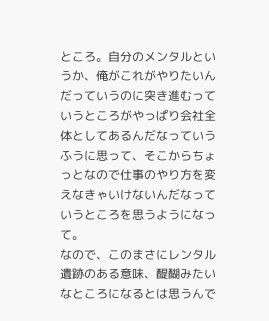ところ。自分のメンタルというか、俺がこれがやりたいんだっていうのに突き進むっていうところがやっぱり会社全体としてあるんだなっていうふうに思って、そこからちょっとなので仕事のやり方を変えなきゃいけないんだなっていうところを思うようになって。
なので、このまさにレンタル遺跡のある意味、醍醐みたいなところになるとは思うんで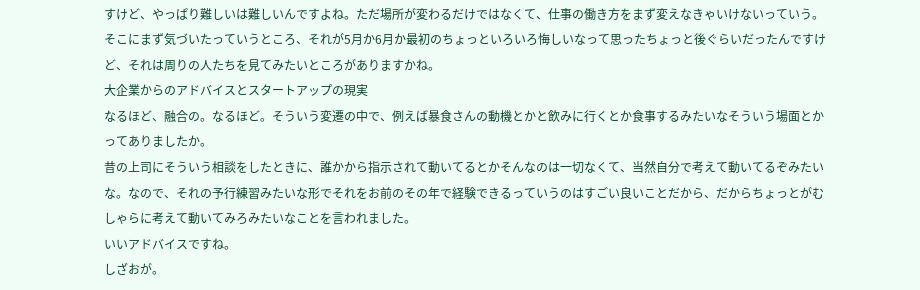すけど、やっぱり難しいは難しいんですよね。ただ場所が変わるだけではなくて、仕事の働き方をまず変えなきゃいけないっていう。
そこにまず気づいたっていうところ、それが5月か6月か最初のちょっといろいろ悔しいなって思ったちょっと後ぐらいだったんですけど、それは周りの人たちを見てみたいところがありますかね。
大企業からのアドバイスとスタートアップの現実
なるほど、融合の。なるほど。そういう変遷の中で、例えば暴食さんの動機とかと飲みに行くとか食事するみたいなそういう場面とかってありましたか。
昔の上司にそういう相談をしたときに、誰かから指示されて動いてるとかそんなのは一切なくて、当然自分で考えて動いてるぞみたいな。なので、それの予行練習みたいな形でそれをお前のその年で経験できるっていうのはすごい良いことだから、だからちょっとがむしゃらに考えて動いてみろみたいなことを言われました。
いいアドバイスですね。
しざおが。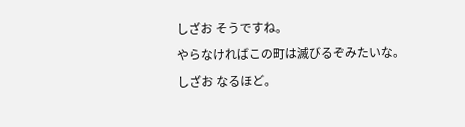しざお そうですね。
やらなければこの町は滅びるぞみたいな。
しざお なるほど。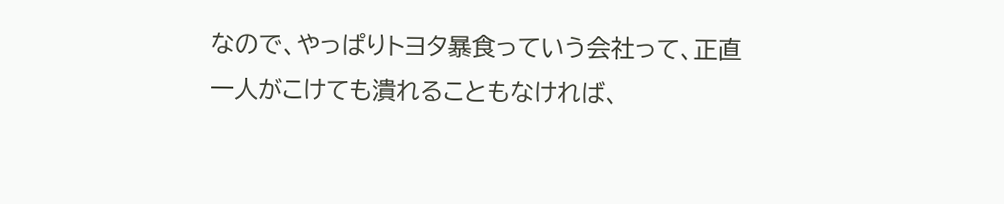なので、やっぱりトヨタ暴食っていう会社って、正直一人がこけても潰れることもなければ、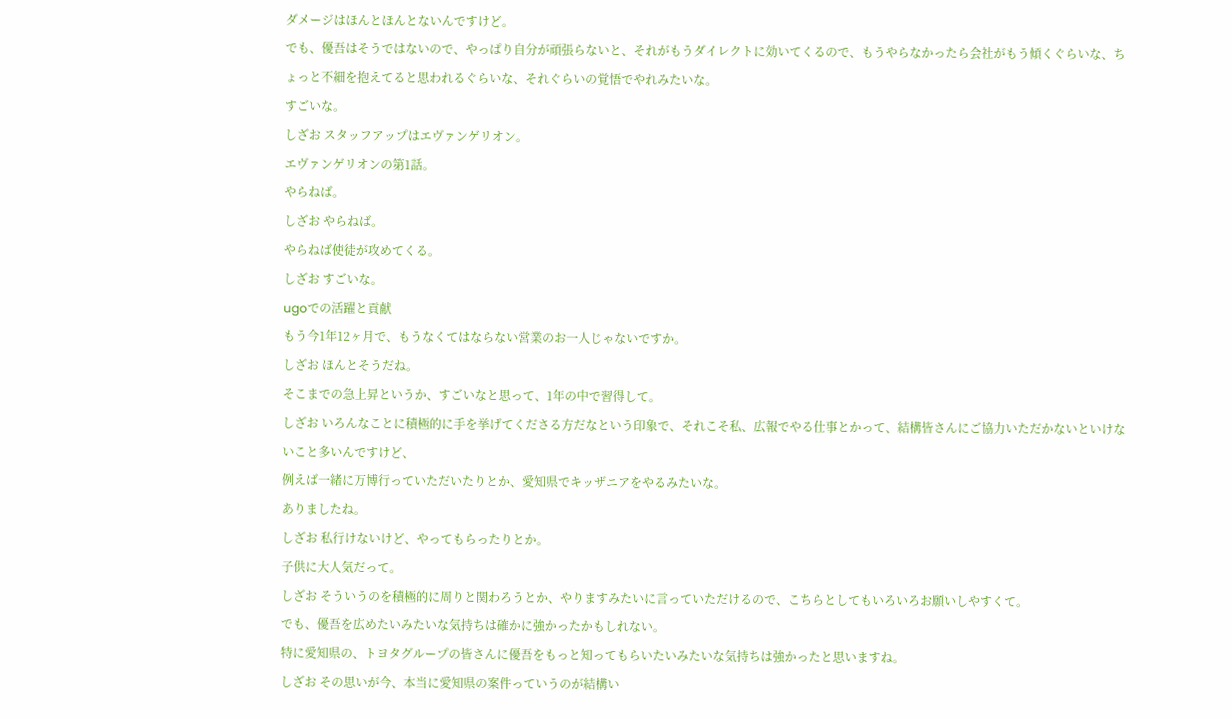ダメージはほんとほんとないんですけど。
でも、優吾はそうではないので、やっぱり自分が頑張らないと、それがもうダイレクトに効いてくるので、もうやらなかったら会社がもう傾くぐらいな、ちょっと不細を抱えてると思われるぐらいな、それぐらいの覚悟でやれみたいな。
すごいな。
しざお スタッフアップはエヴァンゲリオン。
エヴァンゲリオンの第1話。
やらねば。
しざお やらねば。
やらねば使徒が攻めてくる。
しざお すごいな。
ugoでの活躍と貢献
もう今1年12ヶ月で、もうなくてはならない営業のお一人じゃないですか。
しざお ほんとそうだね。
そこまでの急上昇というか、すごいなと思って、1年の中で習得して。
しざお いろんなことに積極的に手を挙げてくださる方だなという印象で、それこそ私、広報でやる仕事とかって、結構皆さんにご協力いただかないといけないこと多いんですけど、
例えば一緒に万博行っていただいたりとか、愛知県でキッザニアをやるみたいな。
ありましたね。
しざお 私行けないけど、やってもらったりとか。
子供に大人気だって。
しざお そういうのを積極的に周りと関わろうとか、やりますみたいに言っていただけるので、こちらとしてもいろいろお願いしやすくて。
でも、優吾を広めたいみたいな気持ちは確かに強かったかもしれない。
特に愛知県の、トヨタグループの皆さんに優吾をもっと知ってもらいたいみたいな気持ちは強かったと思いますね。
しざお その思いが今、本当に愛知県の案件っていうのが結構い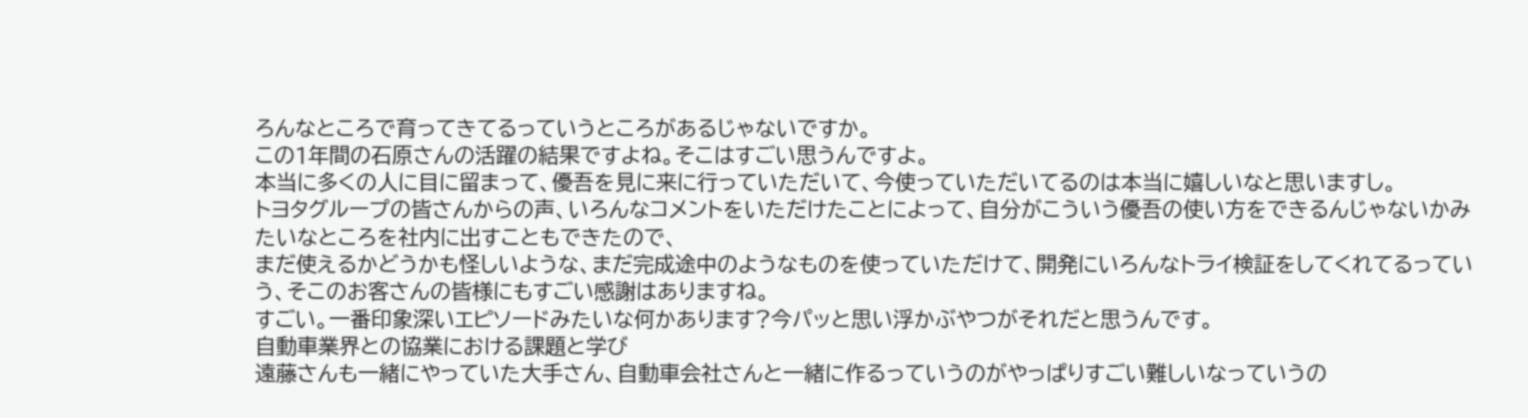ろんなところで育ってきてるっていうところがあるじゃないですか。
この1年間の石原さんの活躍の結果ですよね。そこはすごい思うんですよ。
本当に多くの人に目に留まって、優吾を見に来に行っていただいて、今使っていただいてるのは本当に嬉しいなと思いますし。
トヨタグループの皆さんからの声、いろんなコメントをいただけたことによって、自分がこういう優吾の使い方をできるんじゃないかみたいなところを社内に出すこともできたので、
まだ使えるかどうかも怪しいような、まだ完成途中のようなものを使っていただけて、開発にいろんなトライ検証をしてくれてるっていう、そこのお客さんの皆様にもすごい感謝はありますね。
すごい。一番印象深いエピソードみたいな何かあります?今パッと思い浮かぶやつがそれだと思うんです。
自動車業界との協業における課題と学び
遠藤さんも一緒にやっていた大手さん、自動車会社さんと一緒に作るっていうのがやっぱりすごい難しいなっていうの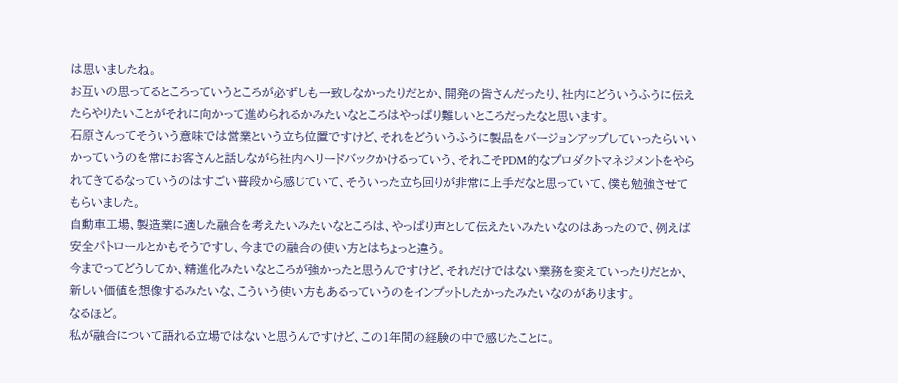は思いましたね。
お互いの思ってるところっていうところが必ずしも一致しなかったりだとか、開発の皆さんだったり、社内にどういうふうに伝えたらやりたいことがそれに向かって進められるかみたいなところはやっぱり難しいところだったなと思います。
石原さんってそういう意味では営業という立ち位置ですけど、それをどういうふうに製品をバージョンアップしていったらいいかっていうのを常にお客さんと話しながら社内へリードバックかけるっていう、それこそPDM的なプロダクトマネジメントをやられてきてるなっていうのはすごい普段から感じていて、そういった立ち回りが非常に上手だなと思っていて、僕も勉強させてもらいました。
自動車工場、製造業に適した融合を考えたいみたいなところは、やっぱり声として伝えたいみたいなのはあったので、例えば安全パトロールとかもそうですし、今までの融合の使い方とはちょっと違う。
今までってどうしてか、精進化みたいなところが強かったと思うんですけど、それだけではない業務を変えていったりだとか、新しい価値を想像するみたいな、こういう使い方もあるっていうのをインプットしたかったみたいなのがあります。
なるほど。
私が融合について語れる立場ではないと思うんですけど、この1年間の経験の中で感じたことに。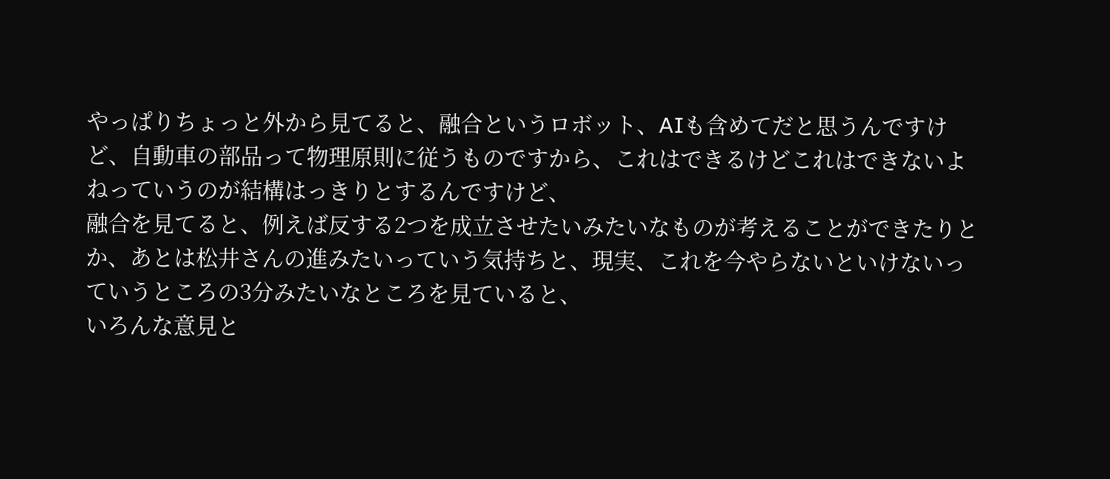やっぱりちょっと外から見てると、融合というロボット、AIも含めてだと思うんですけど、自動車の部品って物理原則に従うものですから、これはできるけどこれはできないよねっていうのが結構はっきりとするんですけど、
融合を見てると、例えば反する2つを成立させたいみたいなものが考えることができたりとか、あとは松井さんの進みたいっていう気持ちと、現実、これを今やらないといけないっていうところの3分みたいなところを見ていると、
いろんな意見と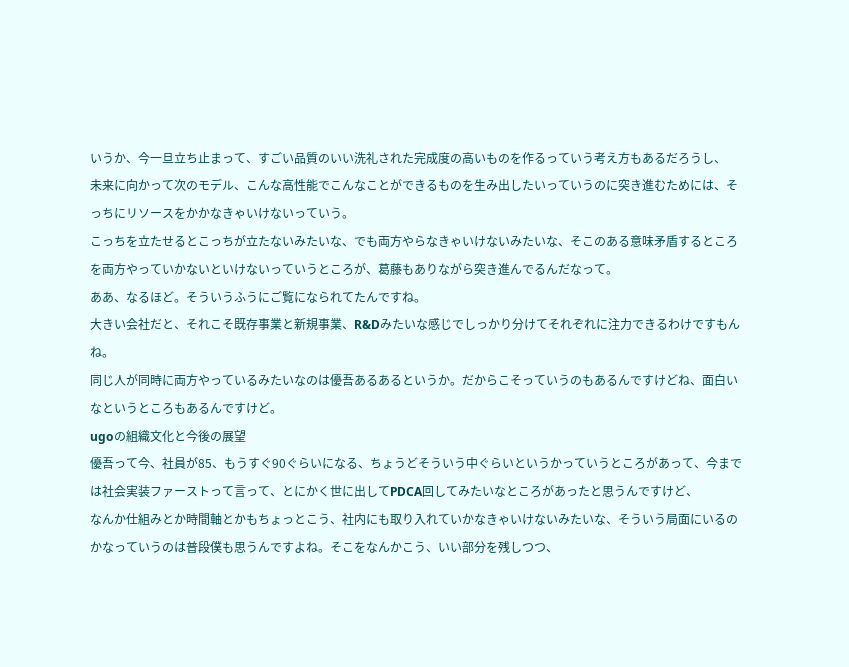いうか、今一旦立ち止まって、すごい品質のいい洗礼された完成度の高いものを作るっていう考え方もあるだろうし、
未来に向かって次のモデル、こんな高性能でこんなことができるものを生み出したいっていうのに突き進むためには、そっちにリソースをかかなきゃいけないっていう。
こっちを立たせるとこっちが立たないみたいな、でも両方やらなきゃいけないみたいな、そこのある意味矛盾するところを両方やっていかないといけないっていうところが、葛藤もありながら突き進んでるんだなって。
ああ、なるほど。そういうふうにご覧になられてたんですね。
大きい会社だと、それこそ既存事業と新規事業、R&Dみたいな感じでしっかり分けてそれぞれに注力できるわけですもんね。
同じ人が同時に両方やっているみたいなのは優吾あるあるというか。だからこそっていうのもあるんですけどね、面白いなというところもあるんですけど。
ugoの組織文化と今後の展望
優吾って今、社員が85、もうすぐ90ぐらいになる、ちょうどそういう中ぐらいというかっていうところがあって、今までは社会実装ファーストって言って、とにかく世に出してPDCA回してみたいなところがあったと思うんですけど、
なんか仕組みとか時間軸とかもちょっとこう、社内にも取り入れていかなきゃいけないみたいな、そういう局面にいるのかなっていうのは普段僕も思うんですよね。そこをなんかこう、いい部分を残しつつ、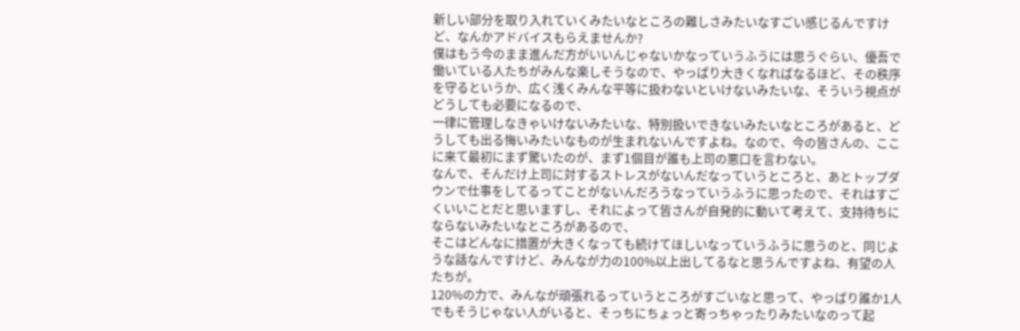新しい部分を取り入れていくみたいなところの難しさみたいなすごい感じるんですけど、なんかアドバイスもらえませんか?
僕はもう今のまま進んだ方がいいんじゃないかなっていうふうには思うぐらい、優吾で働いている人たちがみんな楽しそうなので、やっぱり大きくなればなるほど、その秩序を守るというか、広く浅くみんな平等に扱わないといけないみたいな、そういう視点がどうしても必要になるので、
一律に管理しなきゃいけないみたいな、特別扱いできないみたいなところがあると、どうしても出る悔いみたいなものが生まれないんですよね。なので、今の皆さんの、ここに来て最初にまず驚いたのが、まず1個目が誰も上司の悪口を言わない。
なんで、そんだけ上司に対するストレスがないんだなっていうところと、あとトップダウンで仕事をしてるってことがないんだろうなっていうふうに思ったので、それはすごくいいことだと思いますし、それによって皆さんが自発的に動いて考えて、支持待ちにならないみたいなところがあるので、
そこはどんなに措置が大きくなっても続けてほしいなっていうふうに思うのと、同じような話なんですけど、みんなが力の100%以上出してるなと思うんですよね、有望の人たちが。
120%の力で、みんなが頑張れるっていうところがすごいなと思って、やっぱり誰か1人でもそうじゃない人がいると、そっちにちょっと寄っちゃったりみたいなのって起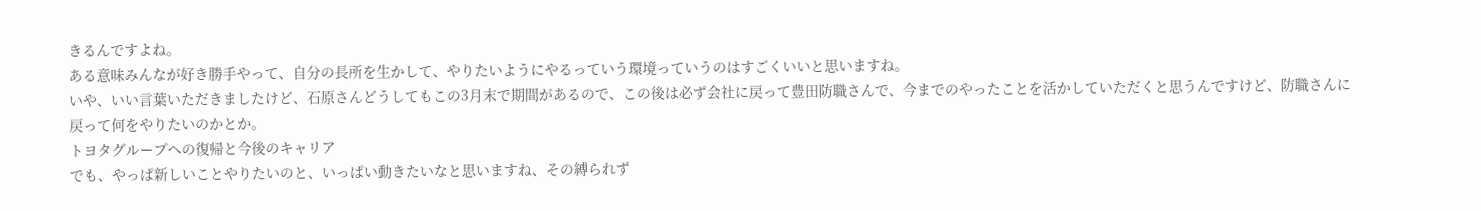きるんですよね。
ある意味みんなが好き勝手やって、自分の長所を生かして、やりたいようにやるっていう環境っていうのはすごくいいと思いますね。
いや、いい言葉いただきましたけど、石原さんどうしてもこの3月末で期間があるので、この後は必ず会社に戻って豊田防職さんで、今までのやったことを活かしていただくと思うんですけど、防職さんに戻って何をやりたいのかとか。
トヨタグループへの復帰と今後のキャリア
でも、やっぱ新しいことやりたいのと、いっぱい動きたいなと思いますね、その縛られず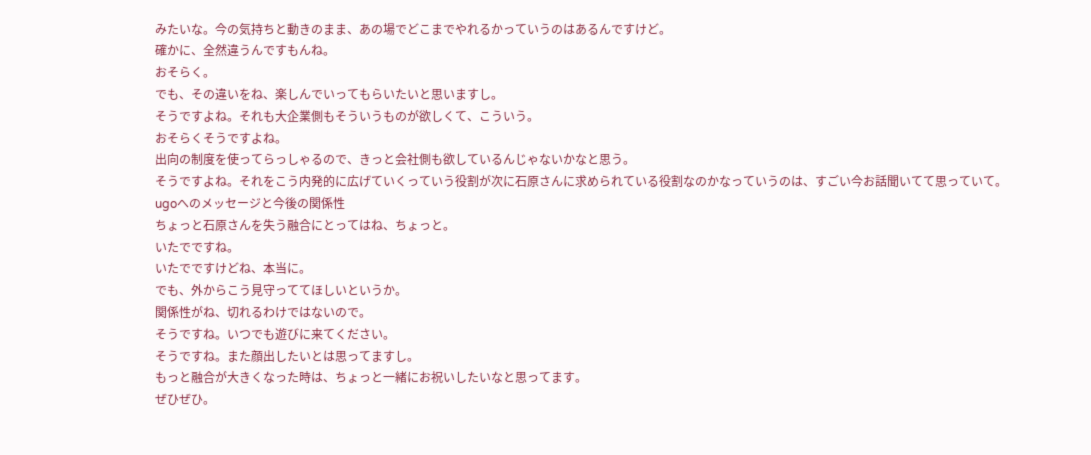みたいな。今の気持ちと動きのまま、あの場でどこまでやれるかっていうのはあるんですけど。
確かに、全然違うんですもんね。
おそらく。
でも、その違いをね、楽しんでいってもらいたいと思いますし。
そうですよね。それも大企業側もそういうものが欲しくて、こういう。
おそらくそうですよね。
出向の制度を使ってらっしゃるので、きっと会社側も欲しているんじゃないかなと思う。
そうですよね。それをこう内発的に広げていくっていう役割が次に石原さんに求められている役割なのかなっていうのは、すごい今お話聞いてて思っていて。
ugoへのメッセージと今後の関係性
ちょっと石原さんを失う融合にとってはね、ちょっと。
いたでですね。
いたでですけどね、本当に。
でも、外からこう見守っててほしいというか。
関係性がね、切れるわけではないので。
そうですね。いつでも遊びに来てください。
そうですね。また顔出したいとは思ってますし。
もっと融合が大きくなった時は、ちょっと一緒にお祝いしたいなと思ってます。
ぜひぜひ。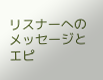リスナーへのメッセージとエピ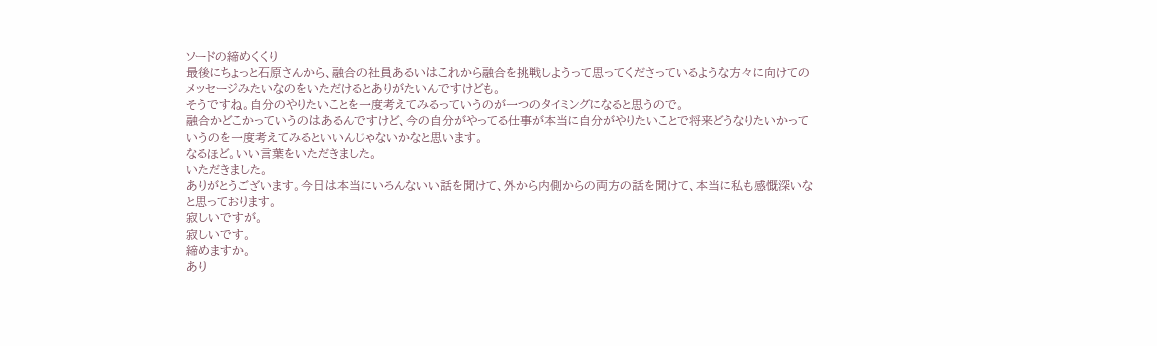ソードの締めくくり
最後にちょっと石原さんから、融合の社員あるいはこれから融合を挑戦しようって思ってくださっているような方々に向けてのメッセージみたいなのをいただけるとありがたいんですけども。
そうですね。自分のやりたいことを一度考えてみるっていうのが一つのタイミングになると思うので。
融合かどこかっていうのはあるんですけど、今の自分がやってる仕事が本当に自分がやりたいことで将来どうなりたいかっていうのを一度考えてみるといいんじゃないかなと思います。
なるほど。いい言葉をいただきました。
いただきました。
ありがとうございます。今日は本当にいろんないい話を聞けて、外から内側からの両方の話を聞けて、本当に私も感慨深いなと思っております。
寂しいですが。
寂しいです。
締めますか。
あり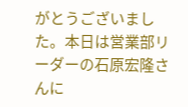がとうございました。本日は営業部リーダーの石原宏隆さんに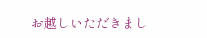お越しいただきまし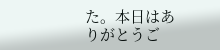た。本日はありがとうご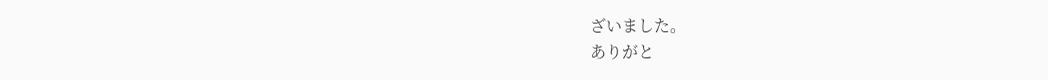ざいました。
ありがと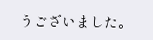うございました。